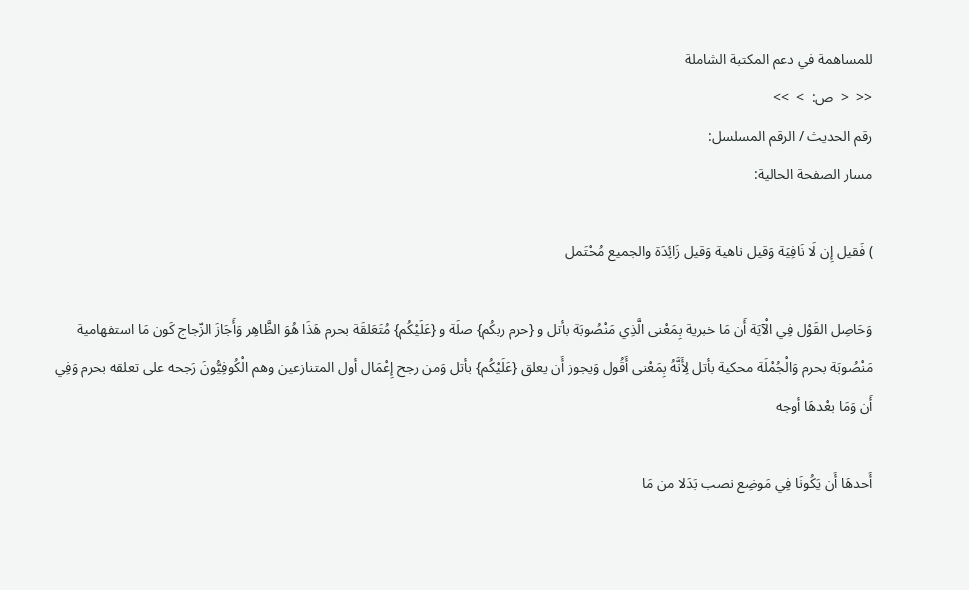للمساهمة في دعم المكتبة الشاملة
<<  <  ص:  >  >>
رقم الحديث / الرقم المسلسل:
مسار الصفحة الحالية:

) فَقيل إِن لَا نَافِيَة وَقيل ناهية وَقيل زَائِدَة والجميع مُحْتَمل

وَحَاصِل القَوْل فِي الْآيَة أَن مَا خبرية بِمَعْنى الَّذِي مَنْصُوبَة بأتل و {حرم ربكُم} صلَة و {عَلَيْكُم} مُتَعَلقَة بحرم هَذَا هُوَ الظَّاهِر وَأَجَازَ الزّجاج كَون مَا استفهامية مَنْصُوبَة بحرم وَالْجُمْلَة محكية بأتل لِأَنَّهُ بِمَعْنى أَقُول وَيجوز أَن يعلق {عَلَيْكُم} بأتل وَمن رجح إِعْمَال أول المتنازعين وهم الْكُوفِيُّونَ رَجحه على تعلقه بحرم وَفِي أَن وَمَا بعْدهَا أوجه

أَحدهَا أَن يَكُونَا فِي مَوضِع نصب بَدَلا من مَا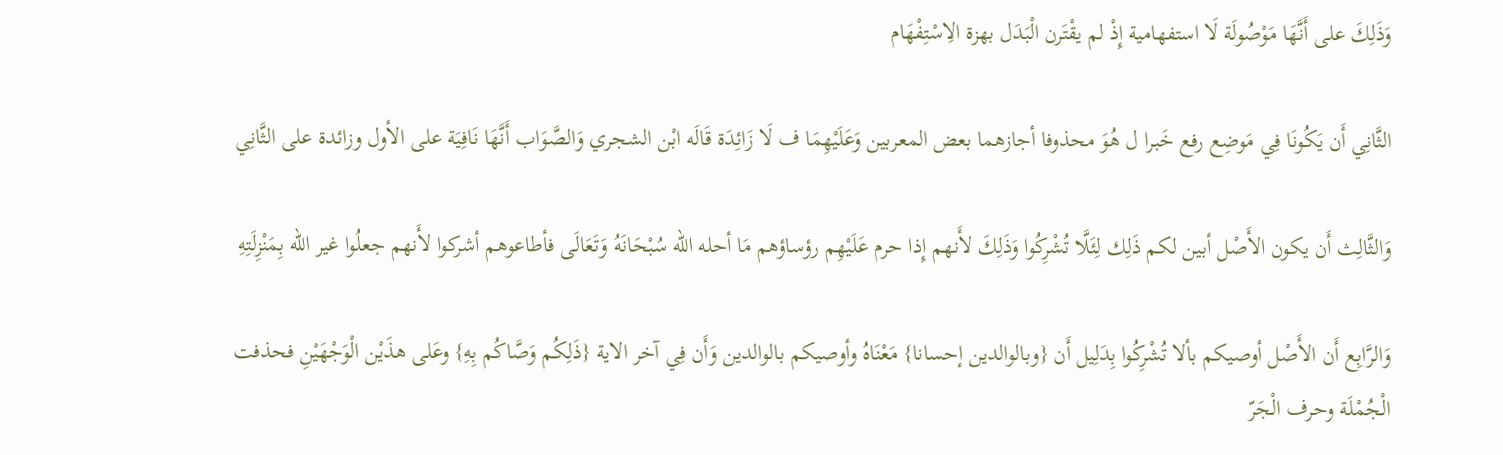وَذَلِكَ على أَنَّهَا مَوْصُولَة لَا استفهامية إِذْ لم يقْتَرن الْبَدَل بهزة الِاسْتِفْهَام

الثَّانِي أَن يَكُونَا فِي مَوضِع رفع خَبرا ل هُوَ محذوفا أجازهما بعض المعربين وَعَلَيْهِمَا ف لَا زَائِدَة قَالَه ابْن الشجري وَالصَّوَاب أَنَّهَا نَافِيَة على الأول وزائدة على الثَّانِي

وَالثَّالِث أَن يكون الأَصْل أبين لكم ذَلِك لِئَلَّا تُشْرِكُوا وَذَلِكَ لأَنهم إِذا حرم عَلَيْهِم رؤساؤهم مَا أحله الله سُبْحَانَهُ وَتَعَالَى فأطاعوهم أشركوا لأَنهم جعلُوا غير الله بِمَنْزِلَتِهِ

وَالرَّابِع أَن الأَصْل أوصيكم بألا تُشْرِكُوا بِدَلِيل أَن {وبالوالدين إحسانا} مَعْنَاهُ وأوصيكم بالوالدين وَأَن فِي آخر الاية {ذَلِكُم وَصَّاكُم بِهِ} وعَلى هذَيْن الْوَجْهَيْنِ فحذفت الْجُمْلَة وحرف الْجَرّ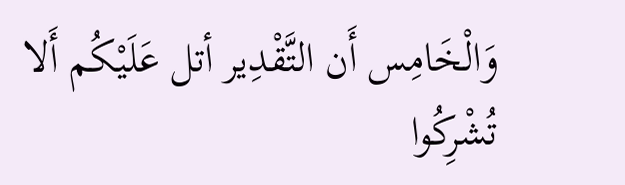وَالْخَامِس أَن التَّقْدِير أتل عَلَيْكُم أَلا تُشْرِكُوا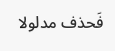فَحذف مدلولا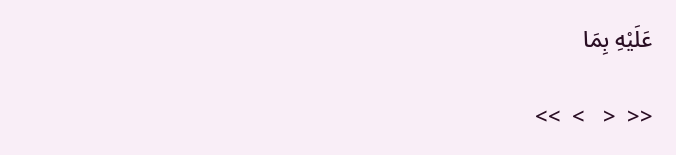عَلَيْهِ بِمَا

<<  <   >  >>